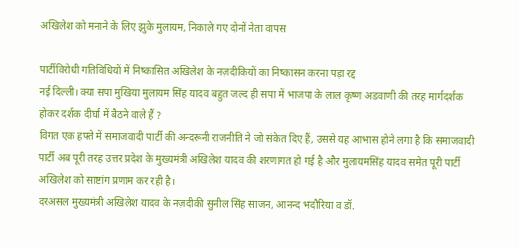अखिलेश को मनाने के लिए झुके मुलायम, निकाले गए दोनों नेता वापस

पार्टीविरोधी गतिविधियों में निष्कासित अखिलेश के नज़दीकियों का निष्कासन करना पड़ा रद्द
नई दिल्ली। क्या सपा मुखिया मुलायम सिंह यादव बहुत जल्द ही सपा में भाजपा के लाल कृष्ण अडवाणी की तरह मार्गदर्शक होकर दर्शक दीर्घा में बैठने वाले हैं ?
विगत एक हफ्ते में समाजवादी पार्टी की अन्दरूनी राजनीति ने जो संकेत दिए हैं, उससे यह आभास होने लगा है कि समाजवादी पार्टी अब पूरी तरह उत्तर प्रदेश के मुख्यमंत्री अखिलेश यादव की शरणागत हो गई है और मुलायमसिंह यादव समेत पूरी पार्टी अखिलेश को साष्टांग प्रणाम कर रही है।
दरअसल मुख्यमंत्री अखिलेश यादव के नज़दीकी सुनील सिंह साजन, आनन्द भदौरिया व डॉ.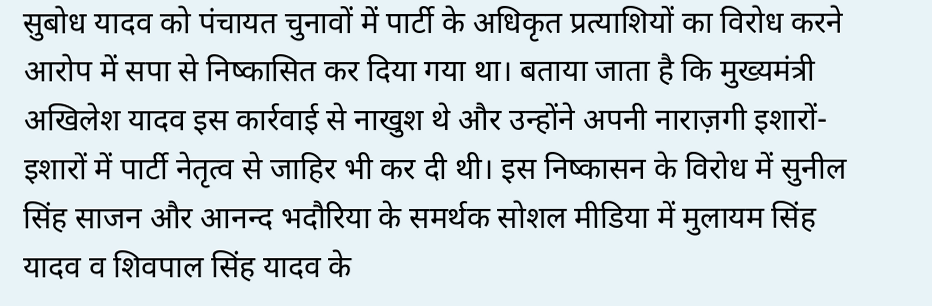सुबोध यादव को पंचायत चुनावों में पार्टी के अधिकृत प्रत्याशियों का विरोध करने आरोप में सपा से निष्कासित कर दिया गया था। बताया जाता है कि मुख्यमंत्री अखिलेश यादव इस कार्रवाई से नाखुश थे और उन्होंने अपनी नाराज़गी इशारों-इशारों में पार्टी नेतृत्व से जाहिर भी कर दी थी। इस निष्कासन के विरोध में सुनील सिंह साजन और आनन्द भदौरिया के समर्थक सोशल मीडिया में मुलायम सिंह यादव व शिवपाल सिंह यादव के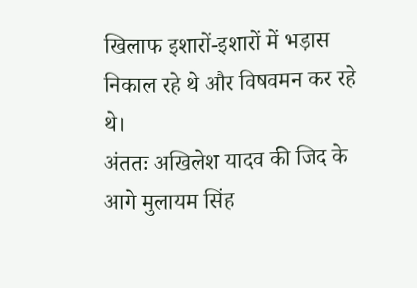खिलाफ इशारों-इशारों में भड़ास निकाल रहे थे और विषवमन कर रहे थे।
अंततः अखिलेश यादव की जिद के आगे मुलायम सिंह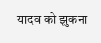यादव को झुकना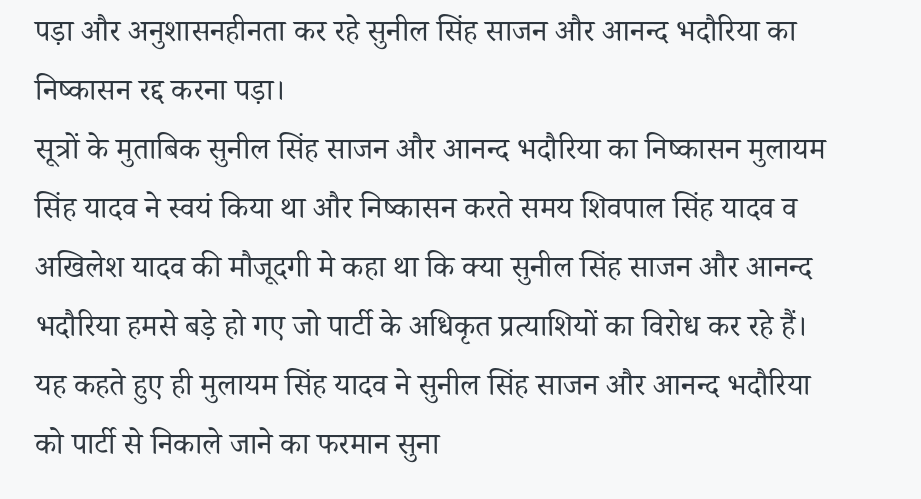पड़ा और अनुशासनहीनता कर रहे सुनील सिंह साजन और आनन्द भदौरिया का निष्कासन रद्द करना पड़ा।
सूत्रों के मुताबिक सुनील सिंह साजन और आनन्द भदौरिया का निष्कासन मुलायम सिंह यादव ने स्वयं किया था और निष्कासन करते समय शिवपाल सिंह यादव व अखिलेश यादव की मौजूदगी मे कहा था कि क्या सुनील सिंह साजन और आनन्द भदौरिया हमसे बड़े हो गए जो पार्टी के अधिकृत प्रत्याशियों का विरोध कर रहे हैं। यह कहते हुए ही मुलायम सिंह यादव ने सुनील सिंह साजन और आनन्द भदौरिया को पार्टी से निकाले जाने का फरमान सुना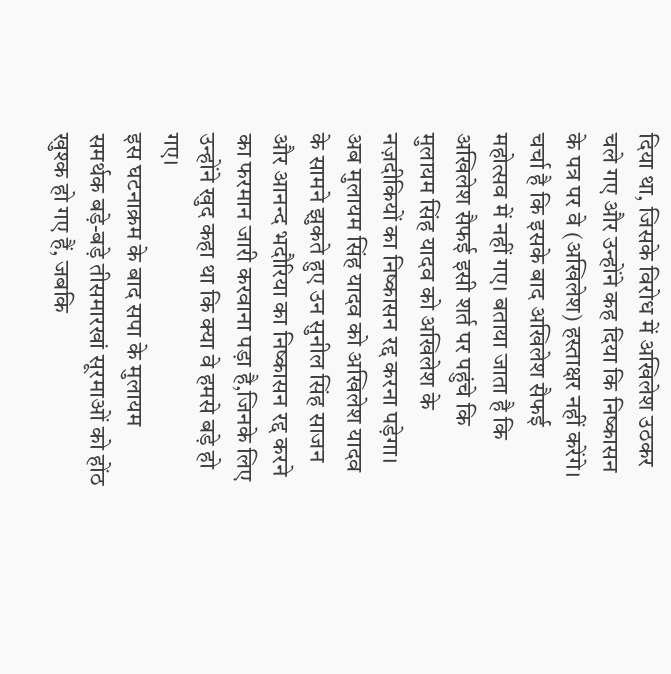दिया था, जिसके विरोध में अखिलेश उठकर चले गए और उन्होंने कह दिया कि निष्कासन के पत्र पर वे (अखिलेश) हस्ताक्षर नहीं करेंगे। चर्चा है कि इसके बाद अखिलेश सैफई महोत्सव में नहीं गए। बताया जाता है कि अखिलेश सैफई इसी शर्त पर पहुंचे कि मुलायम सिंह यादव को अखिलेश के नज़दीकियों का निष्कासन रद्द करना पड़ेगा।
अब मुलायम सिंह यादव को अखिलेश यादव के सामने झुकते हुए उन सुनील सिंह साजन और आनन्द भदौरिया का निष्कासन रद्द करने का फरमान जारी करवाना पड़ा है,जिनके लिए उन्होंने खुद कहा था कि क्या वे हमसे बड़े हो गए।
इस घटनाक्रम के बाद सपा के मुलायम समर्थक बड़े-बड़े तीसमारखां सूरमाओं को होंठ खुश्क हो गए हैं, जबकि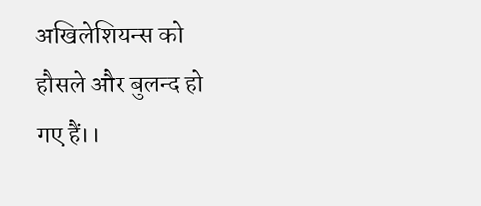अखिलेशियन्स को हौसले और बुलन्द हो गए हैं।।